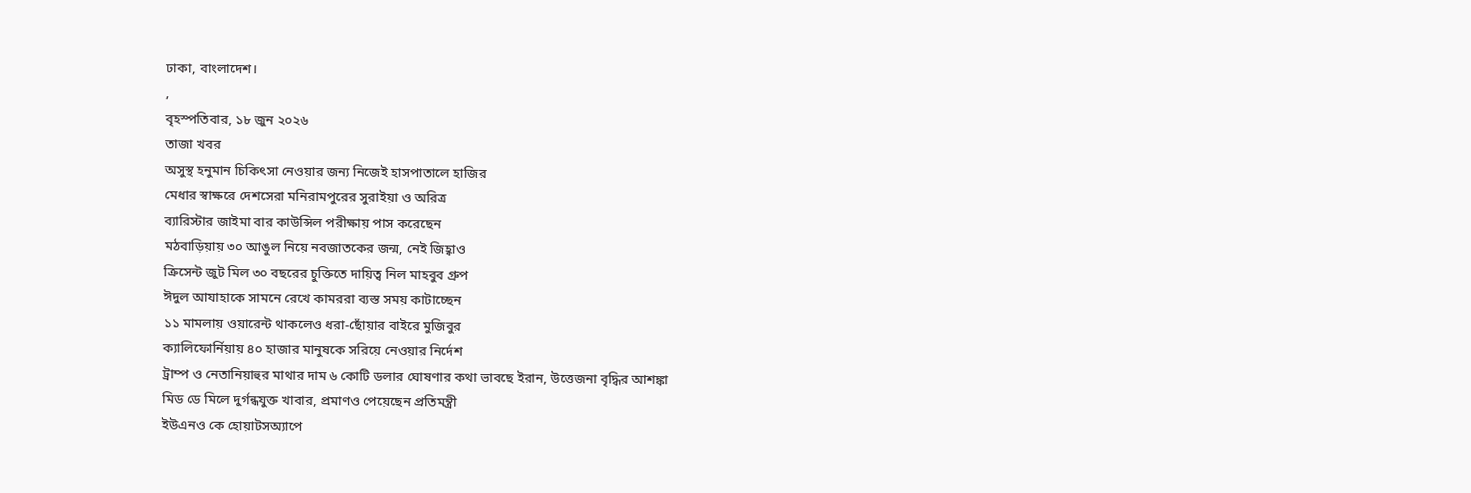ঢাকা, বাংলাদেশ।
,
বৃহস্পতিবার, ১৮ জুন ২০২৬
তাজা খবর
অসুস্থ হনুমান চিকিৎসা নেওয়ার জন্য নিজেই হাসপাতালে হাজির
মেধার স্বাক্ষরে দেশসেরা মনিরামপুরের সুরাইয়া ও অরিত্র
ব্যারিস্টার জাইমা বার কাউন্সিল পরীক্ষায় পাস করেছেন
মঠবাড়িয়ায় ৩০ আঙুল নিয়ে নবজাতকের জন্ম, নেই জিহ্বাও
ক্রিসেন্ট জুট মিল ৩০ বছরের চুক্তিতে দায়িত্ব নিল মাহবুব গ্রুপ
ঈদুল আযাহাকে সামনে রেখে কামররা ব্যস্ত সময় কাটাচ্ছেন
১১ মামলায় ওয়ারেন্ট থাকলেও ধরা-ছোঁয়ার বাইরে মুজিবুর
ক্যালিফোর্নিয়ায় ৪০ হাজার মানুষকে সরিয়ে নেওয়ার নির্দেশ
ট্রাম্প ও নেতানিয়াহুর মাথার দাম ৬ কোটি ডলার ঘোষণার কথা ভাবছে ইরান, উত্তেজনা বৃদ্ধির আশঙ্কা
মিড ডে মিলে দুর্গন্ধযুক্ত খাবার, প্রমাণও পেয়েছেন প্রতিমন্ত্রী
ইউএনও কে হোয়াটসঅ্যাপে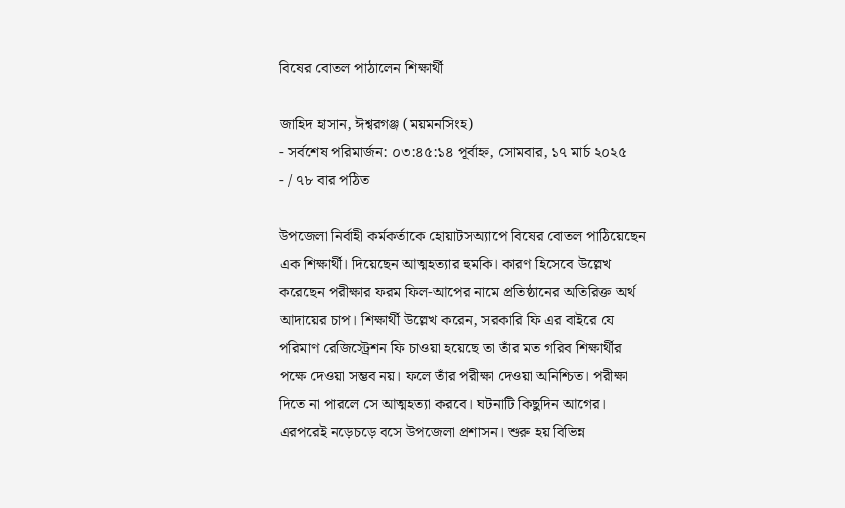বিষের বোতল পাঠালেন শিক্ষার্থী

জাহিদ হাসান, ঈশ্বরগঞ্জ (ময়মনসিংহ)
- সর্বশেষ পরিমার্জন: ০৩:৪৫:১৪ পূর্বাহ্ন, সোমবার, ১৭ মার্চ ২০২৫
- / ৭৮ বার পঠিত

উপজেলা নির্বাহী কর্মকর্তাকে হোয়াটসঅ্যাপে বিষের বোতল পাঠিয়েছেন এক শিক্ষার্থী। দিয়েছেন আত্মহত্যার হুমকি। কারণ হিসেবে উল্লেখ করেছেন পরীক্ষার ফরম ফিল-আপের নামে প্রতিষ্ঠানের অতিরিক্ত অর্থ আদায়ের চাপ। শিক্ষার্থী উল্লেখ করেন, সরকারি ফি এর বাইরে যে পরিমাণ রেজিস্ট্রেশন ফি চাওয়া হয়েছে তা তাঁর মত গরিব শিক্ষার্থীর পক্ষে দেওয়া সম্ভব নয়। ফলে তাঁর পরীক্ষা দেওয়া অনিশ্চিত। পরীক্ষা দিতে না পারলে সে আত্মহত্যা করবে। ঘটনাটি কিছুদিন আগের। এরপরেই নড়েচড়ে বসে উপজেলা প্রশাসন। শুরু হয় বিভিন্ন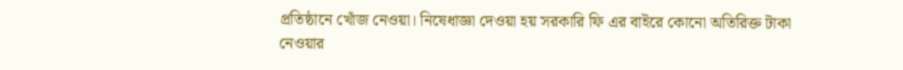প্রতিষ্ঠানে খোঁজ নেওয়া। নিষেধাজ্ঞা দেওয়া হয় সরকারি ফি এর বাইরে কোনো অতিরিক্ত টাকা নেওয়ার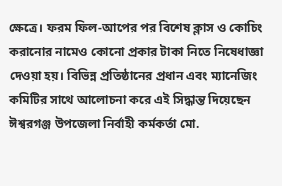ক্ষেত্রে। ফরম ফিল-আপের পর বিশেষ ক্লাস ও কোচিং করানোর নামেও কোনো প্রকার টাকা নিতে নিষেধাজ্ঞা দেওয়া হয়। বিভিন্ন প্রতিষ্ঠানের প্রধান এবং ম্যানেজিং কমিটির সাথে আলোচনা করে এই সিদ্ধান্ত দিয়েছেন ঈশ্বরগঞ্জ উপজেলা নির্বাহী কর্মকর্তা মো.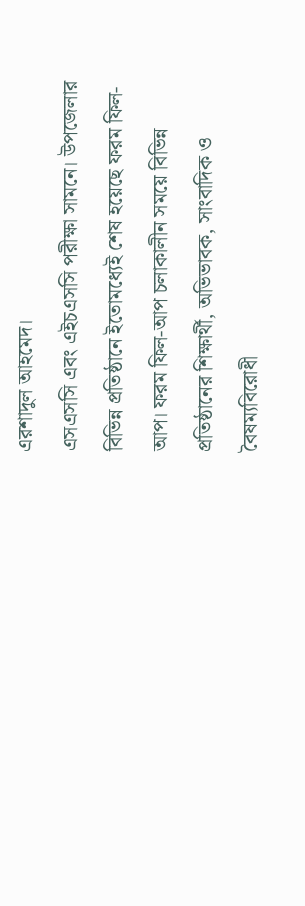এরশাদুল আহমেদ।
এসএসসি এবং এইচএসসি পরীক্ষা সামনে। উপজেলার বিভিন্ন প্রতিষ্ঠানে ইতোমধ্যেই শেষ হয়েছে ফরম ফিল-আপ। ফরম ফিল-আপ চলাকালীন সময়ে বিভিন্ন প্রতিষ্ঠানের শিক্ষার্থী, অভিভাবক, সাংবাদিক ও বৈষম্যবিরোধী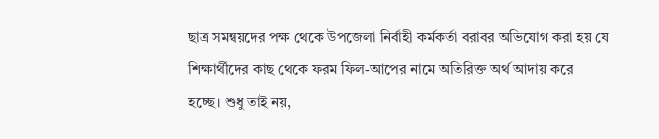ছাত্র সমন্বয়দের পক্ষ থেকে উপজেলা নির্বাহী কর্মকর্তা বরাবর অভিযোগ করা হয় যে শিক্ষার্থীদের কাছ থেকে ফরম ফিল-আপের নামে অতিরিক্ত অর্থ আদায় করে হচ্ছে। শুধু তাই নয়,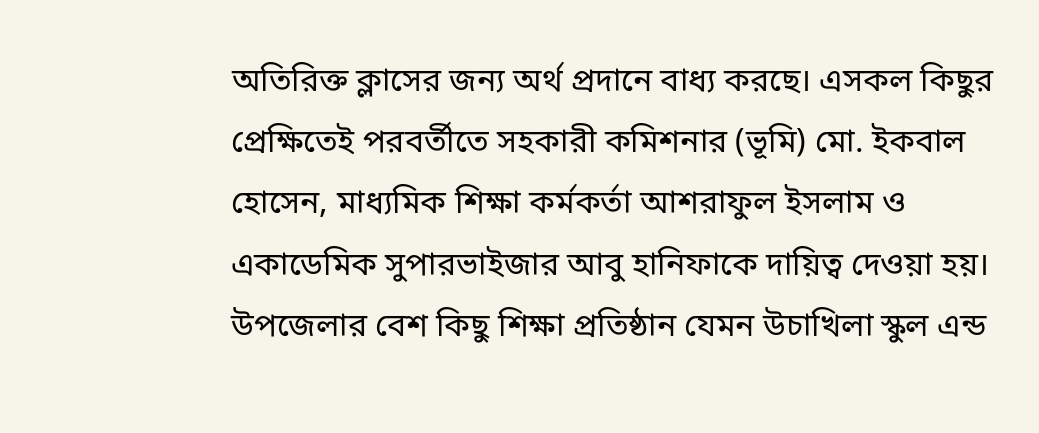অতিরিক্ত ক্লাসের জন্য অর্থ প্রদানে বাধ্য করছে। এসকল কিছুর প্রেক্ষিতেই পরবর্তীতে সহকারী কমিশনার (ভূমি) মো. ইকবাল হোসেন, মাধ্যমিক শিক্ষা কর্মকর্তা আশরাফুল ইসলাম ও একাডেমিক সুপারভাইজার আবু হানিফাকে দায়িত্ব দেওয়া হয়।
উপজেলার বেশ কিছু শিক্ষা প্রতিষ্ঠান যেমন উচাখিলা স্কুল এন্ড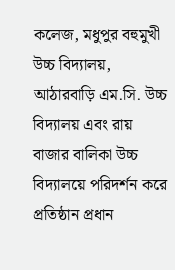কলেজ, মধুপুর বহুমুখী উচ্চ বিদ্যালয়, আঠারবাড়ি এম.সি. উচ্চ বিদ্যালয় এবং রায় বাজার বালিকা উচ্চ বিদ্যালয়ে পরিদর্শন করে প্রতিষ্ঠান প্রধান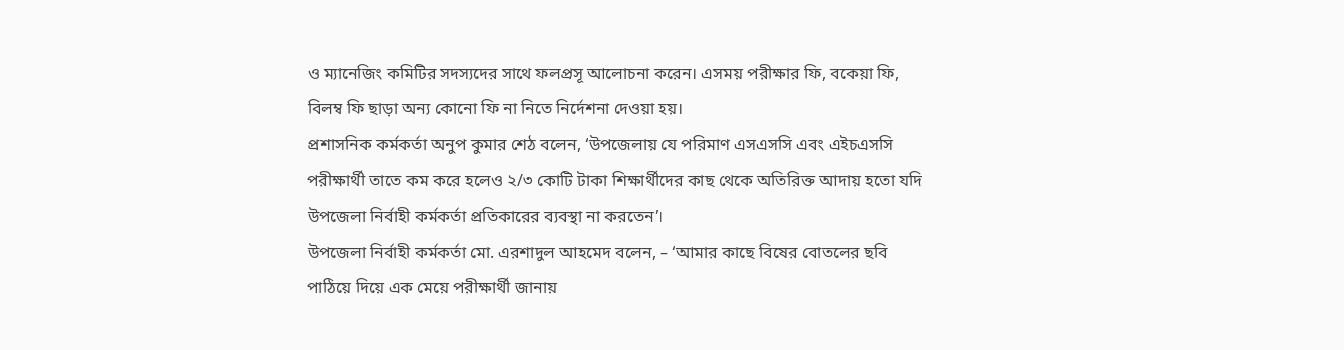ও ম্যানেজিং কমিটির সদস্যদের সাথে ফলপ্রসূ আলোচনা করেন। এসময় পরীক্ষার ফি, বকেয়া ফি, বিলম্ব ফি ছাড়া অন্য কোনো ফি না নিতে নির্দেশনা দেওয়া হয়।
প্রশাসনিক কর্মকর্তা অনুপ কুমার শেঠ বলেন, ‘উপজেলায় যে পরিমাণ এসএসসি এবং এইচএসসি পরীক্ষার্থী তাতে কম করে হলেও ২/৩ কোটি টাকা শিক্ষার্থীদের কাছ থেকে অতিরিক্ত আদায় হতো যদি উপজেলা নির্বাহী কর্মকর্তা প্রতিকারের ব্যবস্থা না করতেন’।
উপজেলা নির্বাহী কর্মকর্তা মো. এরশাদুল আহমেদ বলেন, – ‘আমার কাছে বিষের বোতলের ছবি পাঠিয়ে দিয়ে এক মেয়ে পরীক্ষার্থী জানায়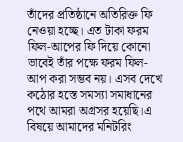তাঁদের প্রতিষ্ঠানে অতিরিক্ত ফি নেওয়া হচ্ছে। এত টাকা ফরম ফিল-আপের ফি দিয়ে কোনো ভাবেই তাঁর পক্ষে ফরম ফিল-আপ করা সম্ভব নয়। এসব দেখে কঠোর হস্তে সমস্যা সমাধানের পথে আমরা অগ্রসর হয়েছি।এ বিষয়ে আমাদের মনিটরিং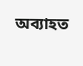অব্যাহত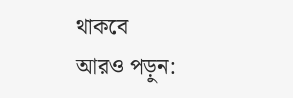থাকবে
আরও পড়ুন: